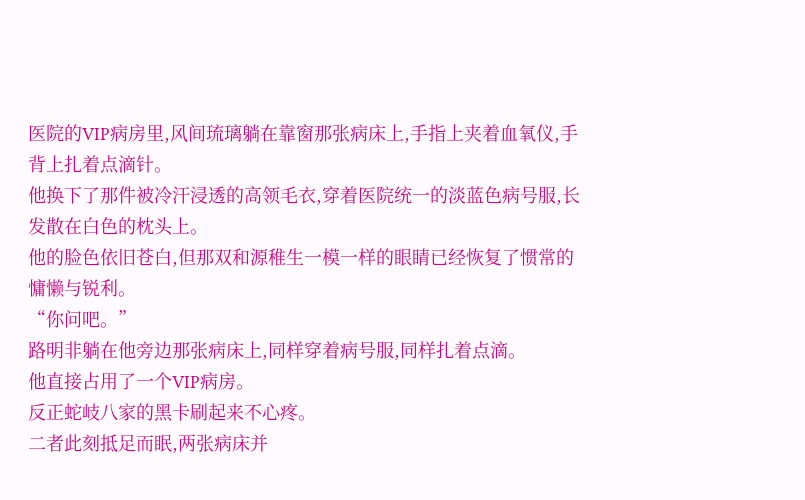医院的VIP病房里,风间琉璃躺在靠窗那张病床上,手指上夹着血氧仪,手背上扎着点滴针。
他换下了那件被冷汗浸透的高领毛衣,穿着医院统一的淡蓝色病号服,长发散在白色的枕头上。
他的脸色依旧苍白,但那双和源稚生一模一样的眼睛已经恢复了惯常的慵懒与锐利。
“你问吧。”
路明非躺在他旁边那张病床上,同样穿着病号服,同样扎着点滴。
他直接占用了一个VIP病房。
反正蛇岐八家的黑卡刷起来不心疼。
二者此刻抵足而眠,两张病床并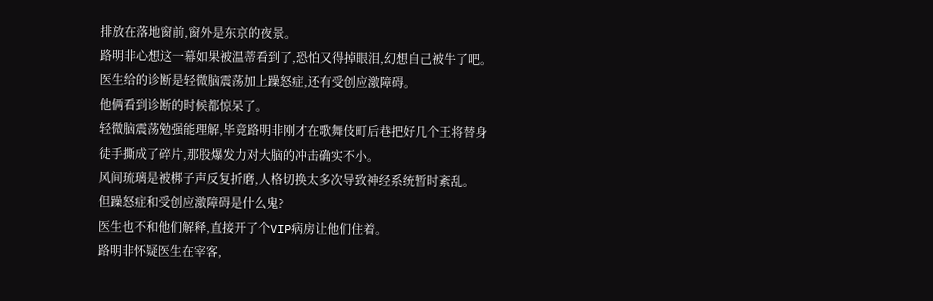排放在落地窗前,窗外是东京的夜景。
路明非心想这一幕如果被温蒂看到了,恐怕又得掉眼泪,幻想自己被牛了吧。
医生给的诊断是轻微脑震荡加上躁怒症,还有受创应激障碍。
他俩看到诊断的时候都惊呆了。
轻微脑震荡勉强能理解,毕竟路明非刚才在歌舞伎町后巷把好几个王将替身徒手撕成了碎片,那股爆发力对大脑的冲击确实不小。
风间琉璃是被梆子声反复折磨,人格切换太多次导致神经系统暂时紊乱。
但躁怒症和受创应激障碍是什么鬼?
医生也不和他们解释,直接开了个VIP病房让他们住着。
路明非怀疑医生在宰客,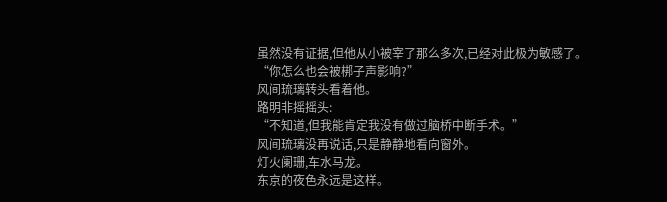虽然没有证据,但他从小被宰了那么多次,已经对此极为敏感了。
“你怎么也会被梆子声影响?”
风间琉璃转头看着他。
路明非摇摇头:
“不知道,但我能肯定我没有做过脑桥中断手术。”
风间琉璃没再说话,只是静静地看向窗外。
灯火阑珊,车水马龙。
东京的夜色永远是这样。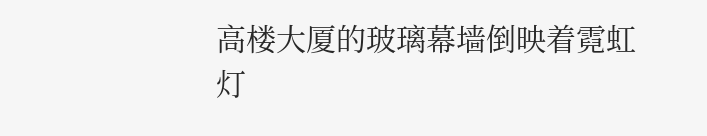高楼大厦的玻璃幕墙倒映着霓虹灯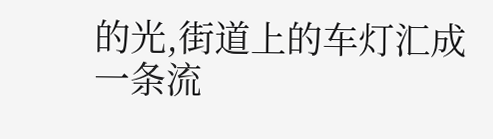的光,街道上的车灯汇成一条流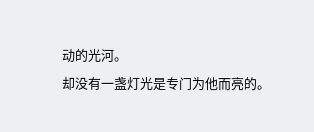动的光河。
却没有一盏灯光是专门为他而亮的。